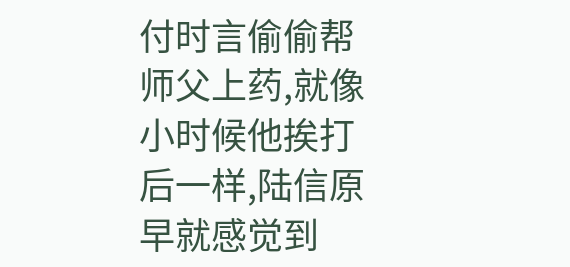付时言偷偷帮师父上药,就像小时候他挨打后一样,陆信原早就感觉到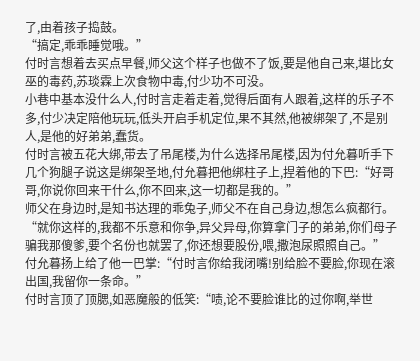了,由着孩子捣鼓。
“搞定,乖乖睡觉哦。”
付时言想着去买点早餐,师父这个样子也做不了饭,要是他自己来,堪比女巫的毒药,苏琰霖上次食物中毒,付少功不可没。
小巷中基本没什么人,付时言走着走着,觉得后面有人跟着,这样的乐子不多,付少决定陪他玩玩,低头开启手机定位,果不其然,他被绑架了,不是别人,是他的好弟弟,蠢货。
付时言被五花大绑,带去了吊尾楼,为什么选择吊尾楼,因为付允暮听手下几个狗腿子说这是绑架圣地,付允暮把他绑柱子上,捏着他的下巴:“好哥哥,你说你回来干什么,你不回来,这一切都是我的。”
师父在身边时,是知书达理的乖兔子,师父不在自己身边,想怎么疯都行。
“就你这样的,我都不乐意和你争,异父异母,你算拿门子的弟弟,你们母子骗我那傻爹,要个名份也就罢了,你还想要股份,喂,撒泡尿照照自己。”
付允暮扬上给了他一巴掌:“付时言你给我闭嘴!别给脸不要脸,你现在滚出国,我留你一条命。”
付时言顶了顶腮,如恶魔般的低笑:“啧,论不要脸谁比的过你啊,举世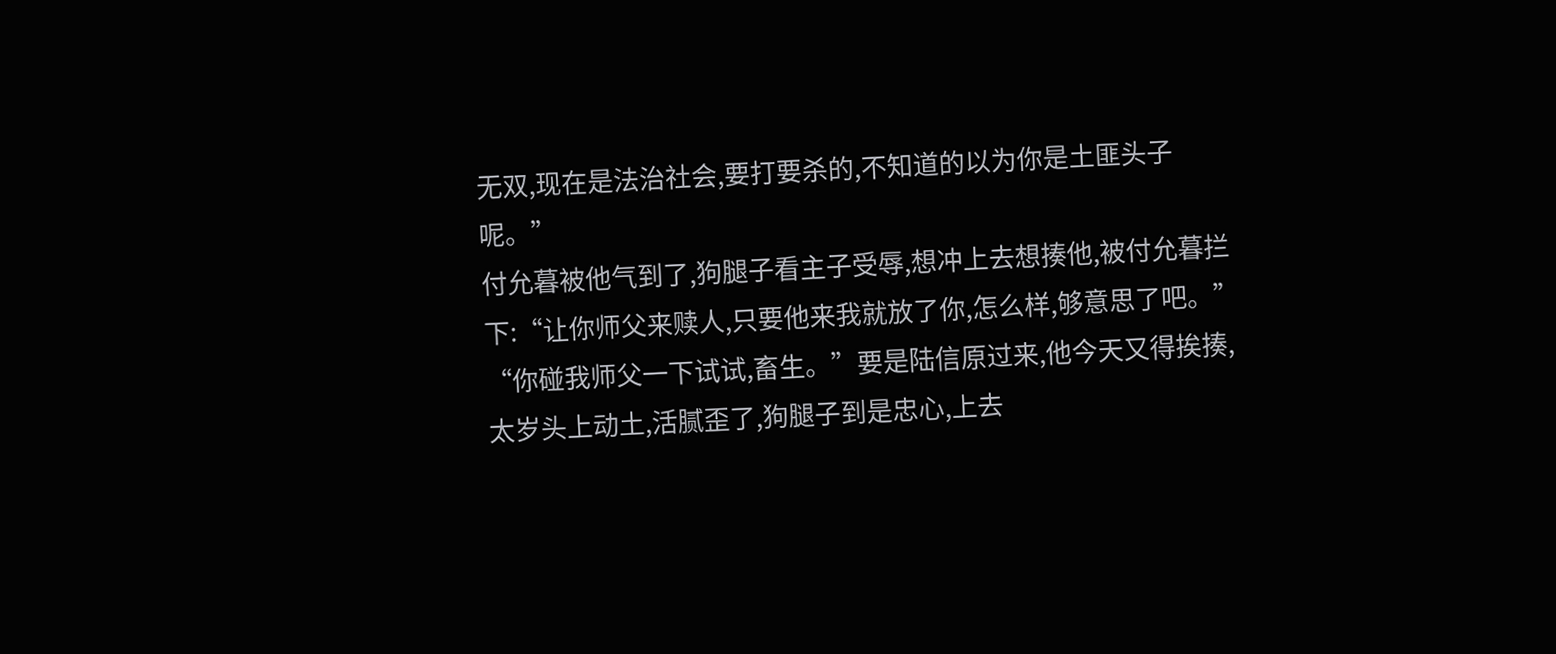无双,现在是法治社会,要打要杀的,不知道的以为你是土匪头子呢。”
付允暮被他气到了,狗腿子看主子受辱,想冲上去想揍他,被付允暮拦下:“让你师父来赎人,只要他来我就放了你,怎么样,够意思了吧。”
“你碰我师父一下试试,畜生。”要是陆信原过来,他今天又得挨揍,太岁头上动土,活腻歪了,狗腿子到是忠心,上去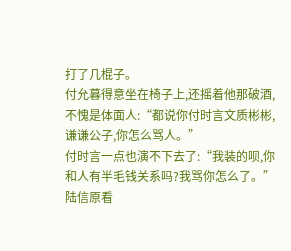打了几棍子。
付允暮得意坐在椅子上,还摇着他那破酒,不愧是体面人:“都说你付时言文质彬彬,谦谦公子,你怎么骂人。”
付时言一点也演不下去了:“我装的呗,你和人有半毛钱关系吗?我骂你怎么了。”
陆信原看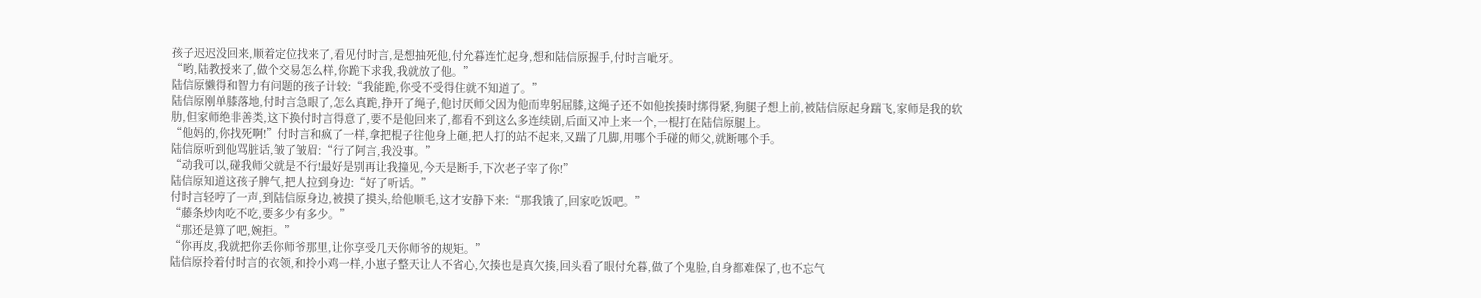孩子迟迟没回来,顺着定位找来了,看见付时言,是想抽死他,付允暮连忙起身,想和陆信原握手,付时言呲牙。
“哟,陆教授来了,做个交易怎么样,你跪下求我,我就放了他。”
陆信原懒得和智力有问题的孩子计较:“我能跪,你受不受得住就不知道了。”
陆信原刚单膝落地,付时言急眼了,怎么真跪,挣开了绳子,他讨厌师父因为他而卑躬屈膝,这绳子还不如他挨揍时绑得紧,狗腿子想上前,被陆信原起身踹飞,家师是我的软肋,但家师绝非善类,这下换付时言得意了,要不是他回来了,都看不到这么多连续剧,后面又冲上来一个,一棍打在陆信原腿上。
“他妈的,你找死啊!”付时言和疯了一样,拿把棍子往他身上砸,把人打的站不起来,又踹了几脚,用哪个手碰的师父,就断哪个手。
陆信原听到他骂脏话,皱了皱眉:“行了阿言,我没事。”
“动我可以,碰我师父就是不行!最好是别再让我撞见,今天是断手,下次老子宰了你!”
陆信原知道这孩子脾气,把人拉到身边:“好了听话。”
付时言轻哼了一声,到陆信原身边,被摸了摸头,给他顺毛,这才安静下来:“那我饿了,回家吃饭吧。”
“藤条炒肉吃不吃,要多少有多少。”
“那还是算了吧,婉拒。”
“你再皮,我就把你丢你师爷那里,让你享受几天你师爷的规矩。”
陆信原拎着付时言的衣领,和拎小鸡一样,小崽子整天让人不省心,欠揍也是真欠揍,回头看了眼付允暮,做了个鬼脸,自身都难保了,也不忘气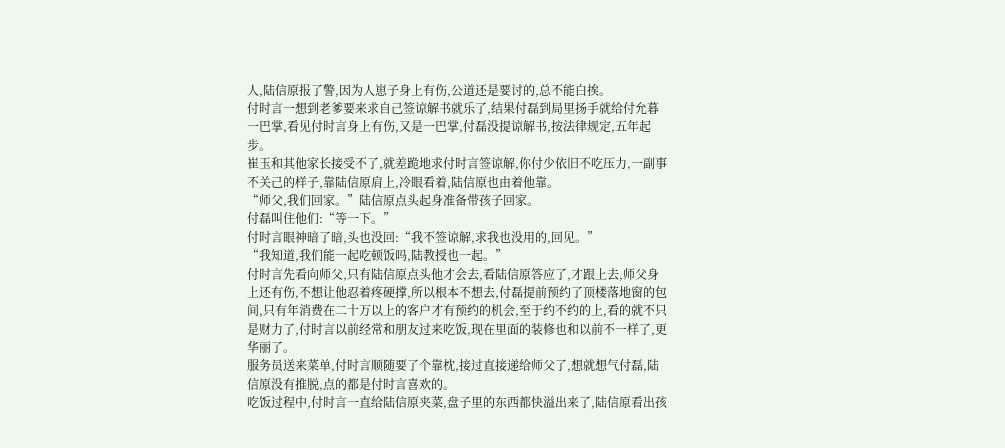人,陆信原报了警,因为人崽子身上有伤,公道还是要讨的,总不能白挨。
付时言一想到老爹要来求自己签谅解书就乐了,结果付磊到局里扬手就给付允暮一巴掌,看见付时言身上有伤,又是一巴掌,付磊没提谅解书,按法律规定,五年起步。
崔玉和其他家长接受不了,就差跪地求付时言签谅解,你付少依旧不吃压力,一副事不关己的样子,靠陆信原肩上,冷眼看着,陆信原也由着他靠。
“师父,我们回家。”陆信原点头起身准备带孩子回家。
付磊叫住他们:“等一下。”
付时言眼神暗了暗,头也没回:“我不签谅解,求我也没用的,回见。”
“我知道,我们能一起吃顿饭吗,陆教授也一起。”
付时言先看向师父,只有陆信原点头他才会去,看陆信原答应了,才跟上去,师父身上还有伤,不想让他忍着疼硬撑,所以根本不想去,付磊提前预约了顶楼落地窗的包间,只有年消费在二十万以上的客户才有预约的机会,至于约不约的上,看的就不只是财力了,付时言以前经常和朋友过来吃饭,现在里面的装修也和以前不一样了,更华丽了。
服务员送来菜单,付时言顺随要了个靠枕,接过直接递给师父了,想就想气付磊,陆信原没有推脱,点的都是付时言喜欢的。
吃饭过程中,付时言一直给陆信原夹菜,盘子里的东西都快溢出来了,陆信原看出孩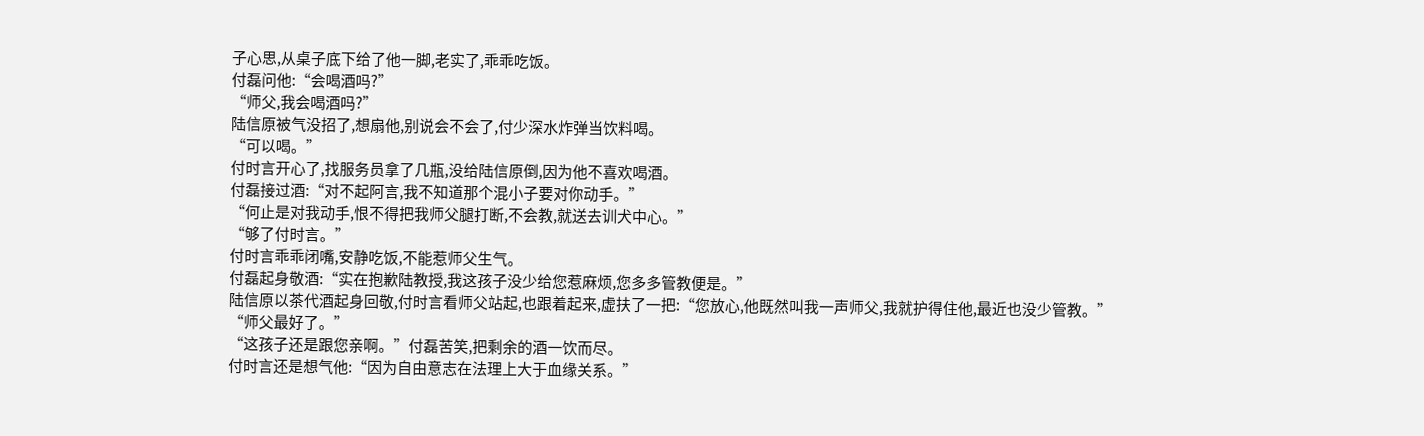子心思,从桌子底下给了他一脚,老实了,乖乖吃饭。
付磊问他:“会喝酒吗?”
“师父,我会喝酒吗?”
陆信原被气没招了,想扇他,别说会不会了,付少深水炸弹当饮料喝。
“可以喝。”
付时言开心了,找服务员拿了几瓶,没给陆信原倒,因为他不喜欢喝酒。
付磊接过酒:“对不起阿言,我不知道那个混小子要对你动手。”
“何止是对我动手,恨不得把我师父腿打断,不会教,就送去训犬中心。”
“够了付时言。”
付时言乖乖闭嘴,安静吃饭,不能惹师父生气。
付磊起身敬酒:“实在抱歉陆教授,我这孩子没少给您惹麻烦,您多多管教便是。”
陆信原以茶代酒起身回敬,付时言看师父站起,也跟着起来,虚扶了一把:“您放心,他既然叫我一声师父,我就护得住他,最近也没少管教。”
“师父最好了。”
“这孩子还是跟您亲啊。”付磊苦笑,把剩余的酒一饮而尽。
付时言还是想气他:“因为自由意志在法理上大于血缘关系。”